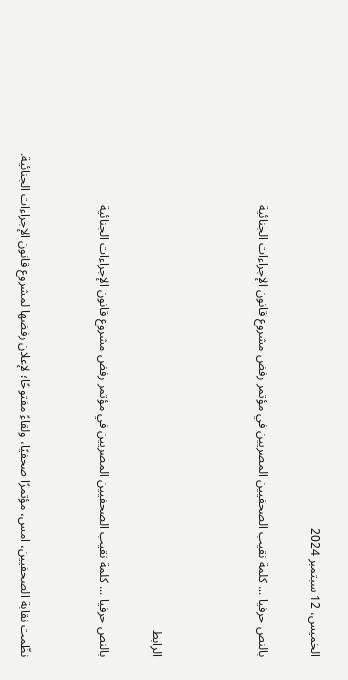الخميس، 12 سبتمبر 2024

بالنص حرفيا ... كلمة نقيب الصحفيين المصريين في مؤتمر رفض مشروع قانون الإجراءات الجنائية



الرابط

بالنص حرفيا ... كلمة نقيب الصحفيين المصريين في مؤتمر رفض مشروع قانون الإجراءات الجنائية


نظّمت نقابة الصحفيين، امس، مؤتمرًا صحفيًا، ولقاءً مفتوحًا؛ لإعلان رفضها لمشروع قانون الإجراءات الجنائية.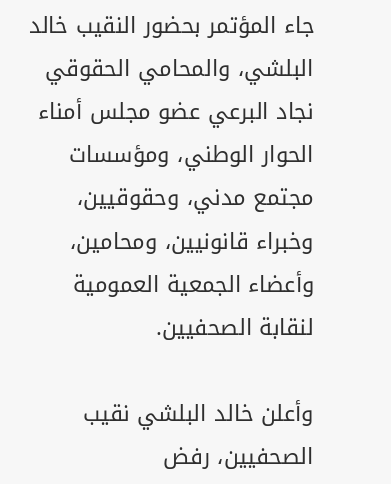جاء المؤتمر بحضور النقيب خالد البلشي، والمحامي الحقوقي نجاد البرعي عضو مجلس أمناء الحوار الوطني، ومؤسسات مجتمع مدني، وحقوقيين، وخبراء قانونيين، ومحامين، وأعضاء الجمعية العمومية لنقابة الصحفيين.

وأعلن خالد البلشي نقيب الصحفيين، رفض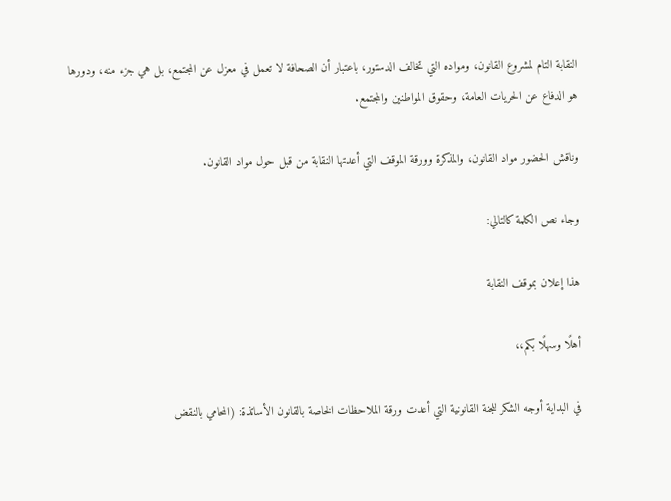النقابة التام لمشروع القانون، ومواده التي تخالف الدستور، باعتبار أن الصحافة لا تعمل في معزل عن المجتمع، بل هي جزء منه، ودورها هو الدفاع عن الحريات العامة، وحقوق المواطنين والمجتمع.

وناقش الحضور مواد القانون، والمذكرة وورقة الموقف التي أعدتها النقابة من قبل حول مواد القانون.

وجاء نص الكلمة كالتالي:

هذا إعلان بموقف النقابة

أهلًا وسهلًا بكم،،

في البداية أوجه الشكر للجنة القانونية التي أعدت ورقة الملاحظات الخاصة بالقانون الأساتذة: (المحامي بالنقض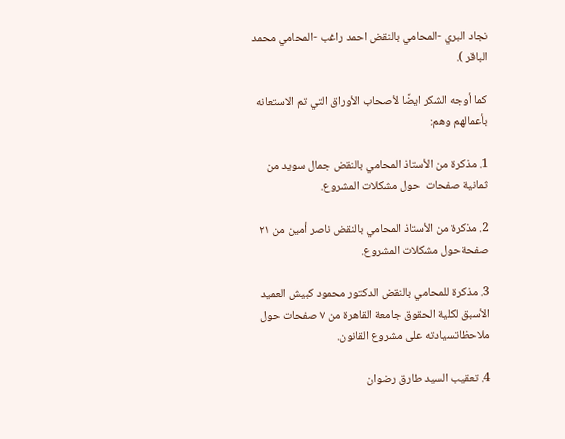نجاد البري -المحامي بالنقض احمد راغب -المحامي محمد الباقر ).

كما أوجه الشكر ايضًا لأصحاب الأوراق التي تم الاستعانه بأعمالهم وهم:

1. مذكرة من الأستاذ المحامي بالنقض جمال سويد من ثمانية صفحات  حول مشكلات المشروع.

2. مذكرة من الأستاذ المحامي بالنقض ناصر أمين من ٢١ صفحةحول مشكلات المشروع.

3. مذكرة للمحامي بالنقض الدكتور محمود كبيش العميد الأسبق لكلية الحقوق جامعة القاهرة من ٧ صفحات حول ملاحظاتسيادته على مشروع القانون.

4. تعقيب السيد طارق رضوان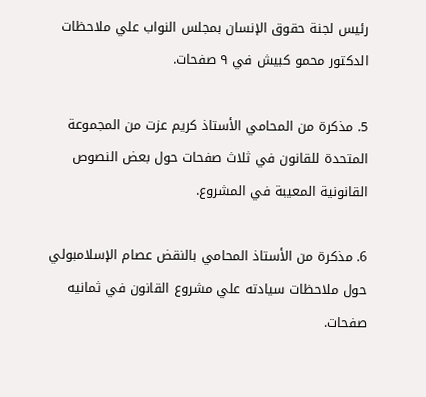رئيس لجنة حقوق الإنسان بمجلس النواب علي ملاحظات الدكتور محمو كبيش في ٩ صفحات.

5. مذكرة من المحامي الأستاذ كريم عزت من المجموعة المتحدة للقانون في ثلاث صفحات حول بعض النصوص القانونية المعيبة في المشروع.

6. مذكرة من الأستاذ المحامي بالنقض عصام الإسلامبولي حول ملاحظات سيادته علي مشروع القانون في ثمانيه صفحات.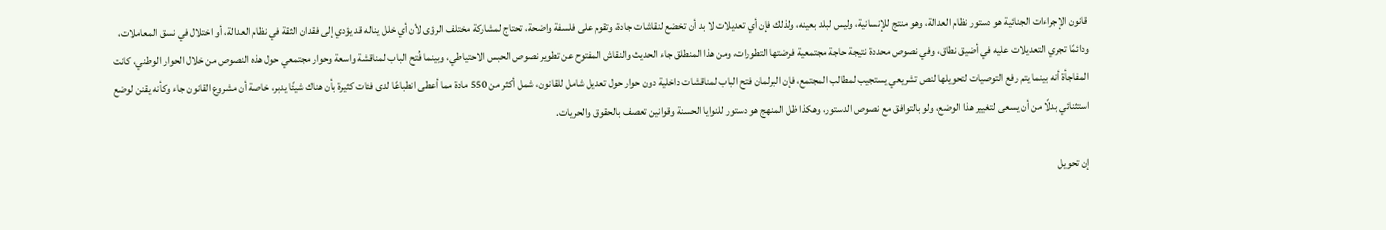قانون الإجراءات الجنائية هو دستور نظام العدالة، وهو منتج للإنسانية، وليس لبلد بعينه، ولذلك فإن أي تعديلات لا بد أن تخضع لنقاشات جادة، وتقوم على فلسفة واضحة، تحتاج لمشاركة مختلف الرؤى لأن أي خلل يناله قد يؤدي إلى فقدان الثقة في نظام العدالة، أو اختلال في نسق المعاملات، ودائمًا تجري التعديلات عليه في أضيق نطاق، وفي نصوص محددة نتيجة حاجة مجتمعية فرضتها التطورات، ومن هذا المنطلق جاء الحديث والنقاش المفتوح عن تطوير نصوص الحبس الاحتياطي، وبينما فُتح الباب لمناقشة واسعة وحوار مجتمعي حول هذه النصوص من خلال الحوار الوطني، كانت المفاجأة أنه بينما يتم رفع التوصيات لتحويلها لنص تشريعي يستجيب لمطالب المجتمع، فإن البرلمان فتح الباب لمناقشات داخلية دون حوار حول تعديل شامل للقانون، شمل أكثر من 550 مادة مما أعطى انطباعًا لدى فئات كثيرة بأن هناك شيئًا يدبر، خاصة أن مشروع القانون جاء وكأنه يقنن لوضع استثنائي بدلًا من أن يسعى لتغيير هذا الوضع، ولو بالتوافق مع نصوص الدستور، وهكذا ظل المنهج هو دستور للنوايا الحسنة وقوانين تعصف بالحقوق والحريات.

إن تحويل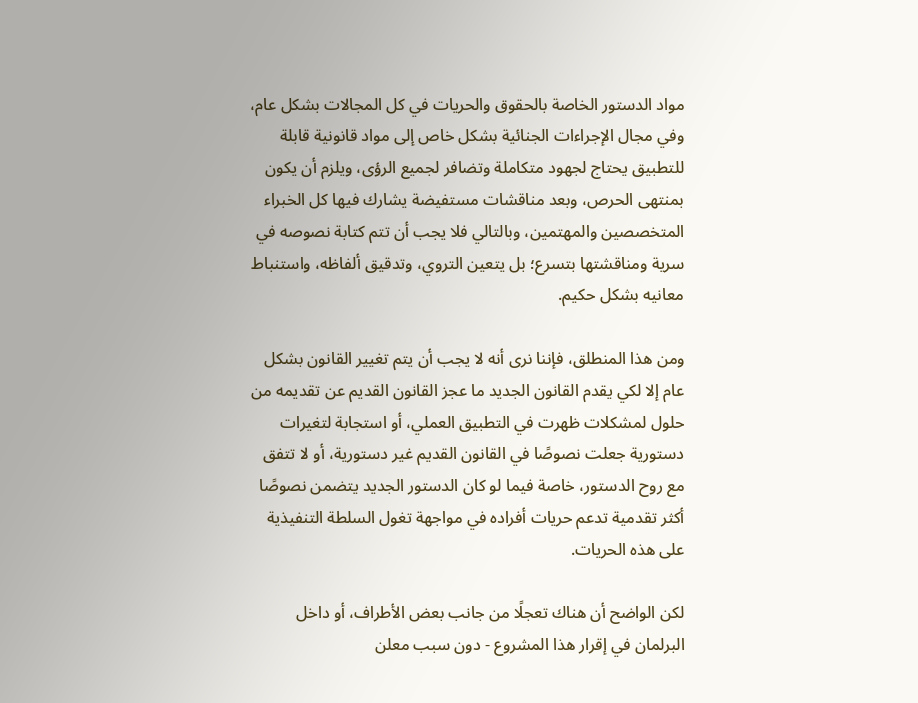مواد الدستور الخاصة بالحقوق والحريات في كل المجالات بشكل عام، وفي مجال الإجراءات الجنائية بشكل خاص إلى مواد قانونية قابلة للتطبيق يحتاج لجهود متكاملة وتضافر لجميع الرؤى، ويلزم أن يكون بمنتهى الحرص، وبعد مناقشات مستفيضة يشارك فيها كل الخبراء المتخصصين والمهتمين، وبالتالي فلا يجب أن تتم كتابة نصوصه في سرية ومناقشتها بتسرع؛ بل يتعين التروي، وتدقيق ألفاظه، واستنباط معانيه بشكل حكيم.

ومن هذا المنطلق، فإننا نرى أنه لا يجب أن يتم تغيير القانون بشكل عام إلا لكي يقدم القانون الجديد ما عجز القانون القديم عن تقديمه من حلول لمشكلات ظهرت في التطبيق العملي، أو استجابة لتغيرات دستورية جعلت نصوصًا في القانون القديم غير دستورية، أو لا تتفق مع روح الدستور، خاصة فيما لو كان الدستور الجديد يتضمن نصوصًا أكثر تقدمية تدعم حريات أفراده في مواجهة تغول السلطة التنفيذية على هذه الحريات.

لكن الواضح أن هناك تعجلًا من جانب بعض الأطراف، أو داخل البرلمان في إقرار هذا المشروع - دون سبب معلن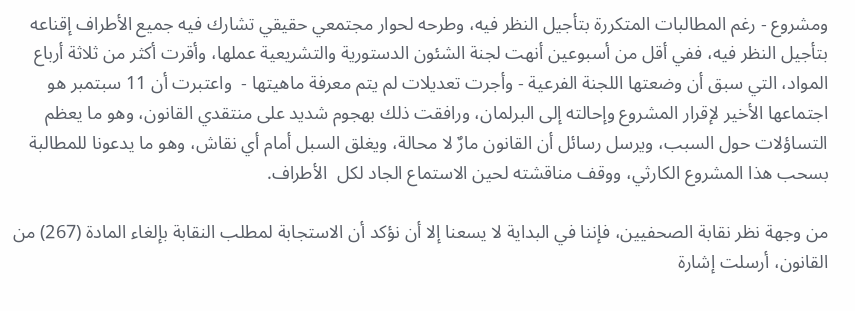ومشروع - رغم المطالبات المتكررة بتأجيل النظر فيه، وطرحه لحوار مجتمعي حقيقي تشارك فيه جميع الأطراف إقناعه بتأجيل النظر فيه، ففي أقل من أسبوعين أنهت لجنة الشئون الدستورية والتشريعية عملها، وأقرت أكثر من ثلاثة أرباع المواد، التي سبق أن وضعتها اللجنة الفرعية - وأجرت تعديلات لم يتم معرفة ماهيتها -  واعتبرت أن 11 سبتمبر هو اجتماعها الأخير لإقرار المشروع وإحالته إلى البرلمان، ورافقت ذلك بهجوم شديد على منتقدي القانون، وهو ما يعظم التساؤلات حول السبب، ويرسل رسائل أن القانون مارٌ لا محالة، ويغلق السبل أمام أي نقاش، وهو ما يدعونا للمطالبة بسحب هذا المشروع الكارثي، ووقف مناقشته لحين الاستماع الجاد لكل  الأطراف.

من وجهة نظر نقابة الصحفيين، فإننا في البداية لا يسعنا إلا أن نؤكد أن الاستجابة لمطلب النقابة بإلغاء المادة (267) من القانون، أرسلت إشارة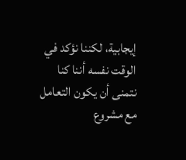إيجابية، لكننا نؤكد في الوقت نفسه أننا كنا نتمنى أن يكون التعامل مع مشروع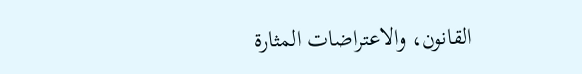القانون، والاعتراضات المثارة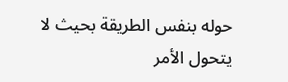حوله بنفس الطريقة بحيث لا يتحول الأمر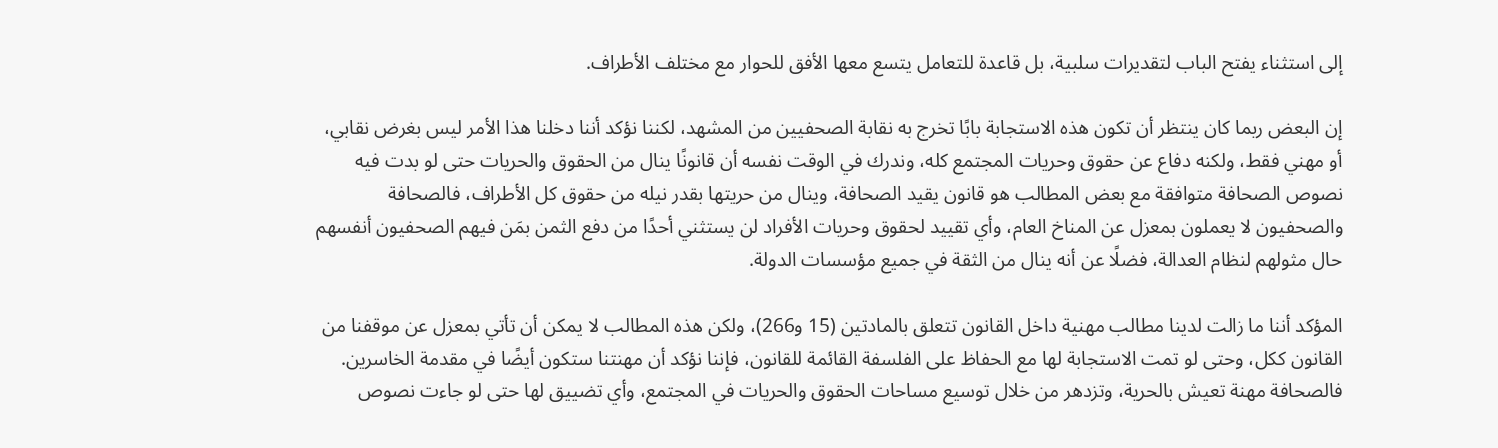إلى استثناء يفتح الباب لتقديرات سلبية، بل قاعدة للتعامل يتسع معها الأفق للحوار مع مختلف الأطراف.

إن البعض ربما كان ينتظر أن تكون هذه الاستجابة بابًا تخرج به نقابة الصحفيين من المشهد، لكننا نؤكد أننا دخلنا هذا الأمر ليس بغرض نقابي، أو مهني فقط، ولكنه دفاع عن حقوق وحريات المجتمع كله، وندرك في الوقت نفسه أن قانونًا ينال من الحقوق والحريات حتى لو بدت فيه نصوص الصحافة متوافقة مع بعض المطالب هو قانون يقيد الصحافة، وينال من حريتها بقدر نيله من حقوق كل الأطراف، فالصحافة والصحفيون لا يعملون بمعزل عن المناخ العام، وأي تقييد لحقوق وحريات الأفراد لن يستثني أحدًا من دفع الثمن بمَن فيهم الصحفيون أنفسهم حال مثولهم لنظام العدالة، فضلًا عن أنه ينال من الثقة في جميع مؤسسات الدولة.

المؤكد أننا ما زالت لدينا مطالب مهنية داخل القانون تتعلق بالمادتين (15 و266)، ولكن هذه المطالب لا يمكن أن تأتي بمعزل عن موقفنا من القانون ككل، وحتى لو تمت الاستجابة لها مع الحفاظ على الفلسفة القائمة للقانون، فإننا نؤكد أن مهنتنا ستكون أيضًا في مقدمة الخاسرين. فالصحافة مهنة تعيش بالحرية، وتزدهر من خلال توسيع مساحات الحقوق والحريات في المجتمع، وأي تضييق لها حتى لو جاءت نصوص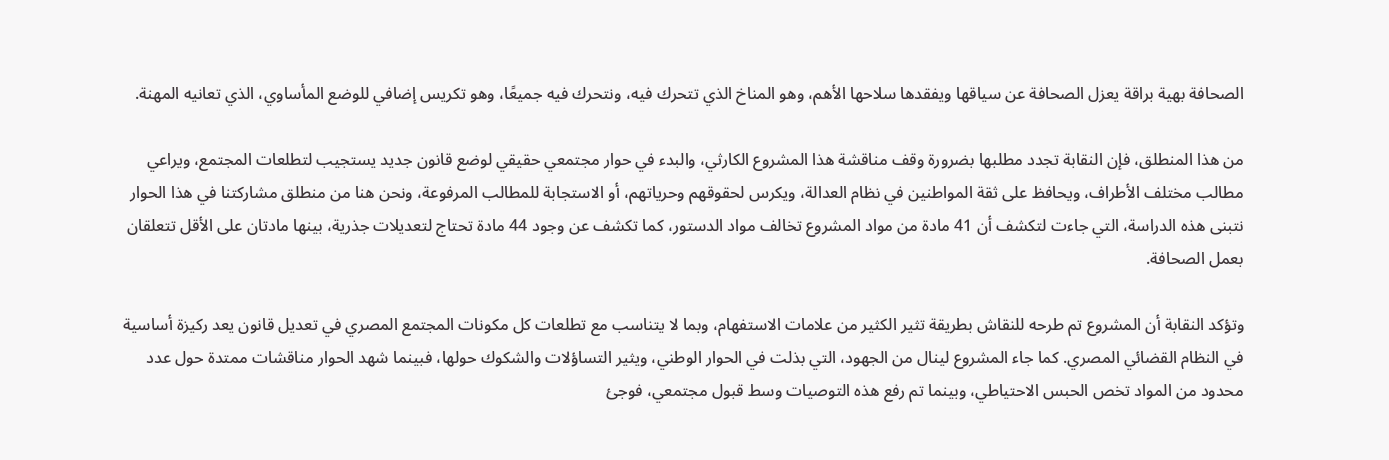الصحافة بهية براقة يعزل الصحافة عن سياقها ويفقدها سلاحها الأهم، وهو المناخ الذي تتحرك فيه، ونتحرك فيه جميعًا، وهو تكريس إضافي للوضع المأساوي، الذي تعانيه المهنة.

من هذا المنطلق، فإن النقابة تجدد مطلبها بضرورة وقف مناقشة هذا المشروع الكارثي، والبدء في حوار مجتمعي حقيقي لوضع قانون جديد يستجيب لتطلعات المجتمع، ويراعي مطالب مختلف الأطراف، ويحافظ على ثقة المواطنين في نظام العدالة، ويكرس لحقوقهم وحرياتهم، أو الاستجابة للمطالب المرفوعة، ونحن هنا من منطلق مشاركتنا في هذا الحوار نتبنى هذه الدراسة، التي جاءت لتكشف أن 41 مادة من مواد المشروع تخالف مواد الدستور، كما تكشف عن وجود 44 مادة تحتاج لتعديلات جذرية، بينها مادتان على الأقل تتعلقان بعمل الصحافة.

وتؤكد النقابة أن المشروع تم طرحه للنقاش بطريقة تثير الكثير من علامات الاستفهام، وبما لا يتناسب مع تطلعات كل مكونات المجتمع المصري في تعديل قانون يعد ركيزة أساسية في النظام القضائي المصري. كما جاء المشروع لينال من الجهود، التي بذلت في الحوار الوطني، ويثير التساؤلات والشكوك حولها، فبينما شهد الحوار مناقشات ممتدة حول عدد محدود من المواد تخص الحبس الاحتياطي، وبينما تم رفع هذه التوصيات وسط قبول مجتمعي، فوجئ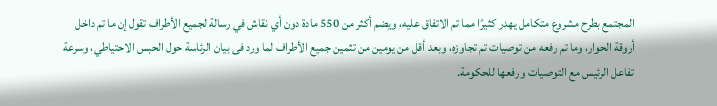المجتمع بطرح مشروع متكامل يهدر كثيرًا مما تم الاتفاق عليه، ويضم أكثر من 550 مادة دون أي نقاش في رسالة لجميع الأطراف تقول إن ما تم داخل أروقة الحوار، وما تم رفعه من توصيات تم تجاوزه، وبعد أقل من يومين من تثمين جميع الأطراف لما ورد فى بيان الرئاسة حول الحبس الاحتياطي، وسرعة تفاعل الرئيس مع التوصيات ورفعها للحكومة.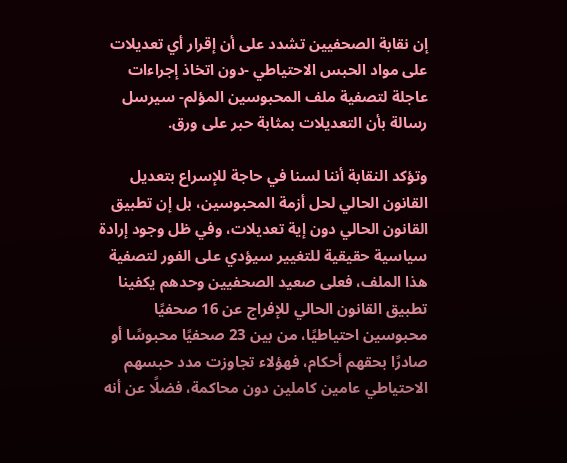إن نقابة الصحفيين تشدد على أن إقرار أي تعديلات على مواد الحبس الاحتياطي -دون اتخاذ إجراءات عاجلة لتصفية ملف المحبوسين المؤلم- سيرسل رسالة بأن التعديلات بمثابة حبر على ورق.

وتؤكد النقابة أننا لسنا في حاجة للإسراع بتعديل القانون الحالي لحل أزمة المحبوسين، بل إن تطبيق القانون الحالي دون إية تعديلات، وفي ظل وجود إرادة سياسية حقيقية للتغيير سيؤدي على الفور لتصفية هذا الملف، فعلى صعيد الصحفيين وحدهم يكفينا تطبيق القانون الحالي للإفراج عن 16 صحفيًا محبوسين احتياطيًا، من بين 23 صحفيًا محبوسًا أو صادرًا بحقهم أحكام، فهؤلاء تجاوزت مدد حبسهم الاحتياطي عامين كاملين دون محاكمة، فضلًا عن أنه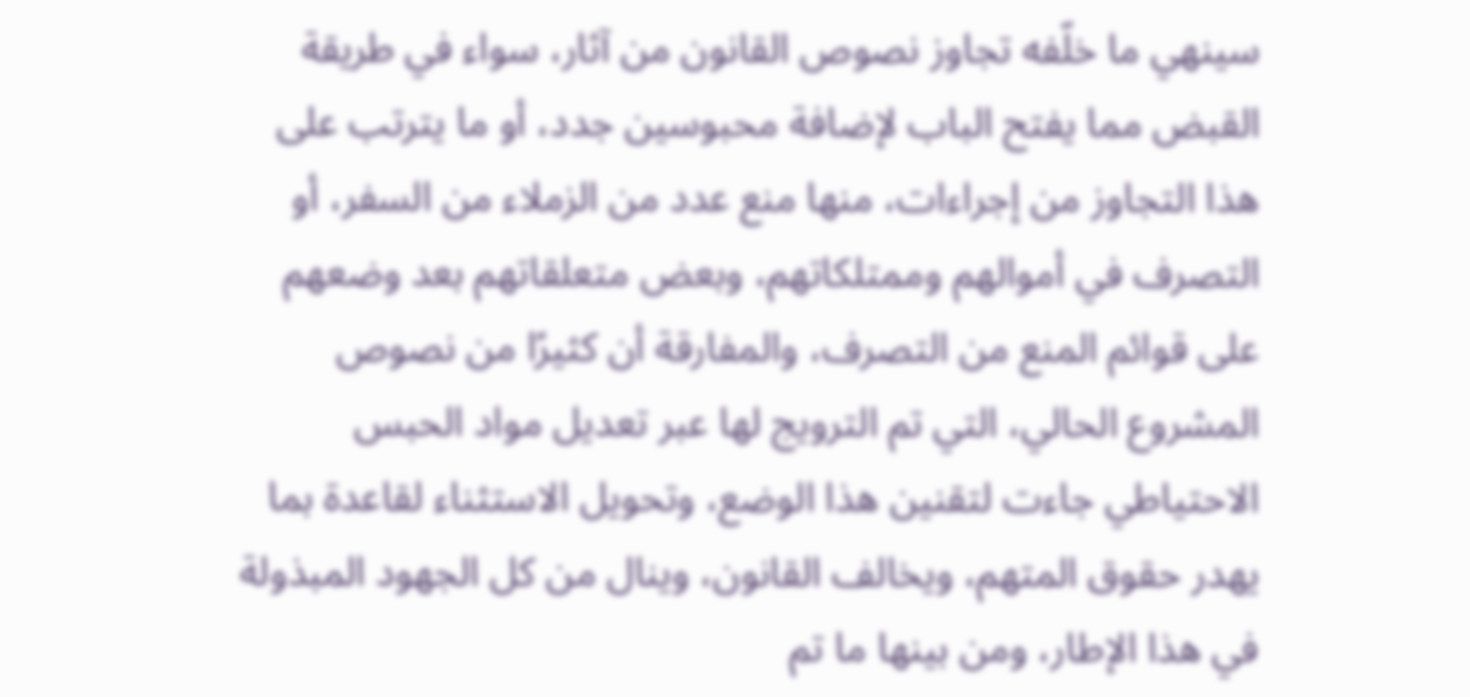سينهي ما خلّفه تجاوز نصوص القانون من آثار، سواء في طريقة القبض مما يفتح الباب لإضافة محبوسين جدد، أو ما يترتب على هذا التجاوز من إجراءات، منها منع عدد من الزملاء من السفر، أو التصرف في أموالهم وممتلكاتهم، وبعض متعلقاتهم بعد وضعهم على قوائم المنع من التصرف، والمفارقة أن كثيرًا من نصوص المشروع الحالي، التي تم الترويج لها عبر تعديل مواد الحبس الاحتياطي جاءت لتقنين هذا الوضع، وتحويل الاستثناء لقاعدة بما يهدر حقوق المتهم، ويخالف القانون، وينال من كل الجهود المبذولة في هذا الإطار، ومن بينها ما تم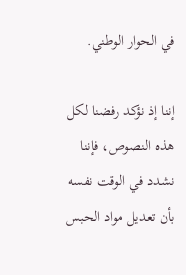في الحوار الوطني.

إننا إذ نؤكد رفضنا لكل هذه النصوص، فإننا نشدد في الوقت نفسه بأن تعديل مواد الحبس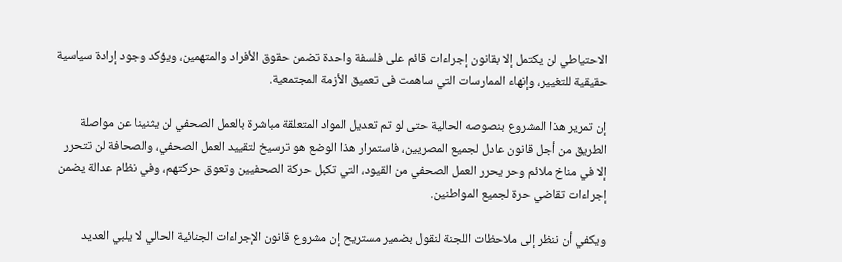الاحتياطي لن يكتمل إلا بقانون إجراءات قائم على فلسفة واحدة تضمن حقوق الأفراد والمتهمين، ويؤكد وجود إرادة سياسية حقيقية للتغيير، وإنهاء الممارسات التي ساهمت فى تعميق الأزمة المجتمعية.

إن تمرير هذا المشروع بنصوصه الحالية حتى لو تم تعديل المواد المتعلقة مباشرة بالعمل الصحفي لن يثنينا عن مواصلة الطريق من أجل قانون عادل لجميع المصريين، فاستمرار هذا الوضع هو ترسيخ لتقييد العمل الصحفي، والصحافة لن تتحرر إلا في مناخ ملائم وحر يحرر العمل الصحفي من القيود، التي تكبل حركة الصحفيين وتعوق حركتهم، وفي نظام عدالة يضمن إجراءات تقاضي حرة لجميع المواطنين.

ويكفي أن ننظر إلى ملاحظات اللجنة لنقول بضمير مستريح إن مشروع قانون الإجراءات الجنائية الحالي لا يلبي العديد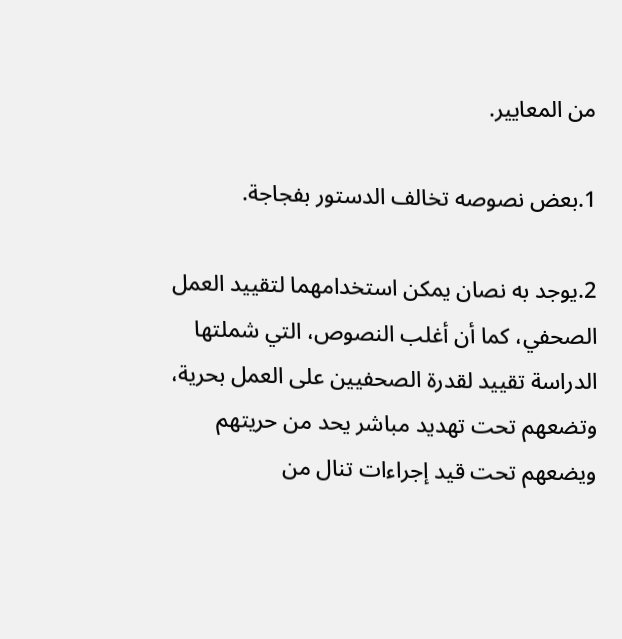من المعايير.

1.بعض نصوصه تخالف الدستور بفجاجة.

2.يوجد به نصان يمكن استخدامهما لتقييد العمل الصحفي، كما أن أغلب النصوص، التي شملتها الدراسة تقييد لقدرة الصحفيين على العمل بحرية، وتضعهم تحت تهديد مباشر يحد من حريتهم ويضعهم تحت قيد إجراءات تنال من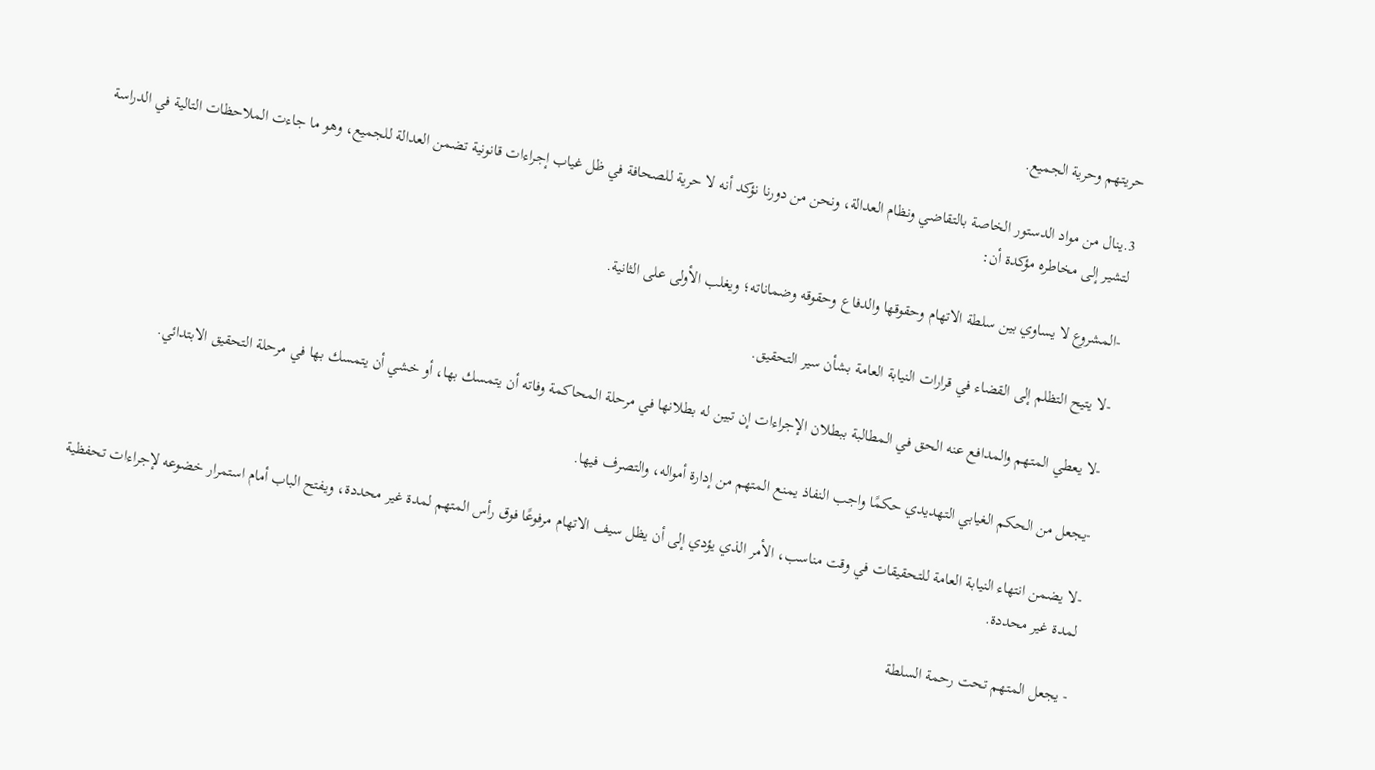حريتهم وحرية الجميع.

3.ينال من مواد الدستور الخاصة بالتقاضي ونظام العدالة، ونحن من دورنا نؤكد أنه لا حرية للصحافة في ظل غياب إجراءات قانونية تضمن العدالة للجميع، وهو ما جاءت الملاحظات التالية في الدراسة لتشير إلى مخاطره مؤكدة أن:

-المشروع لا يساوي بين سلطة الاتهام وحقوقها والدفاع وحقوقه وضماناته؛ ويغلب الأولى على الثانية.

-لا يتيح التظلم إلى القضاء في قرارات النيابة العامة بشأن سير التحقيق.

-لا يعطي المتهم والمدافع عنه الحق في المطالبة ببطلان الإجراءات إن تبين له بطلانها في مرحلة المحاكمة وفاته أن يتمسك بها، أو خشي أن يتمسك بها في مرحلة التحقيق الابتدائي.

-يجعل من الحكم الغيابي التهديدي حكمًا واجب النفاذ يمنع المتهم من إدارة أمواله، والتصرف فيها.

-لا يضمن انتهاء النيابة العامة للتحقيقات في وقت مناسب، الأمر الذي يؤدي إلى أن يظل سيف الاتهام مرفوعًا فوق رأس المتهم لمدة غير محددة، ويفتح الباب أمام استمرار خضوعه لإجراءات تحفظية لمدة غير محددة.

- يجعل المتهم تحت رحمة السلطة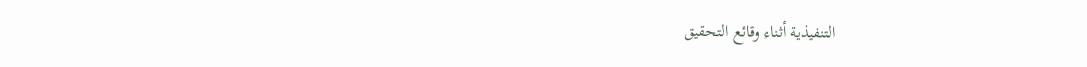التنفيذية أثناء وقائع التحقيق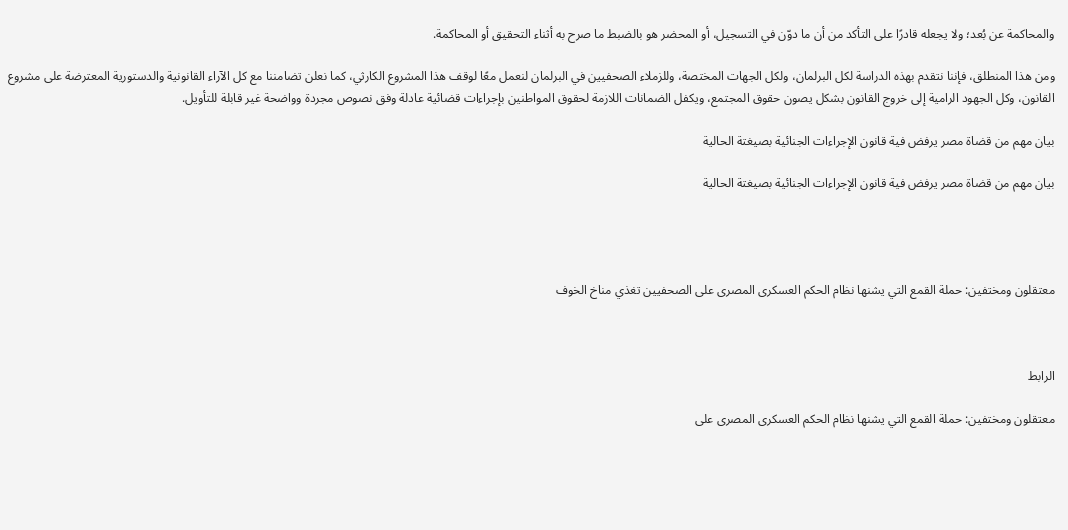والمحاكمة عن بُعد؛ ولا يجعله قادرًا على التأكد من أن ما دوّن في التسجيل، أو المحضر هو بالضبط ما صرح به أثناء التحقيق أو المحاكمة.

ومن هذا المنطلق، فإننا نتقدم بهذه الدراسة لكل البرلمان، ولكل الجهات المختصة، وللزملاء الصحفيين في البرلمان لنعمل معًا لوقف هذا المشروع الكارثي، كما نعلن تضامننا مع كل الآراء القانونية والدستورية المعترضة على مشروع القانون، وكل الجهود الرامية إلى خروج القانون بشكل يصون حقوق المجتمع، ويكفل الضمانات اللازمة لحقوق المواطنين بإجراءات قضائية عادلة وفق نصوص مجردة وواضحة غير قابلة للتأويل.

بيان مهم من قضاة مصر يرفض فية قانون الإجراءات الجنائية بصيغتة الحالية

بيان مهم من قضاة مصر يرفض فية قانون الإجراءات الجنائية بصيغتة الحالية




معتقلون ومختفين: حملة القمع التي يشنها نظام الحكم العسكرى المصرى على الصحفيين تغذي مناخ الخوف



الرابط

معتقلون ومختفين: حملة القمع التي يشنها نظام الحكم العسكرى المصرى على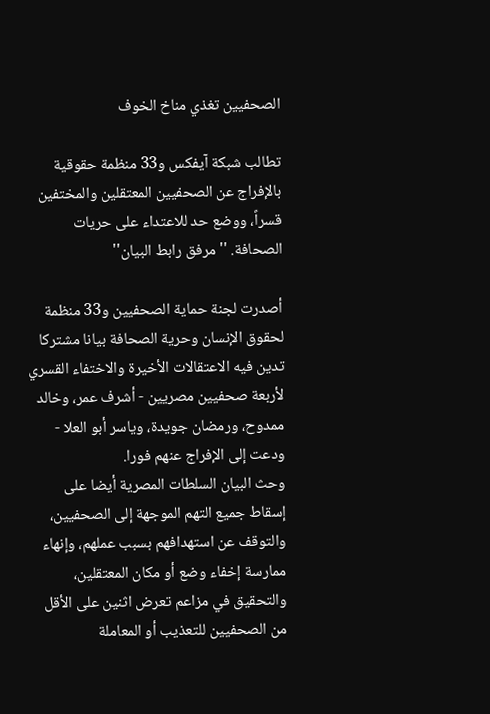الصحفيين تغذي مناخ الخوف

تطالب شبكة آيفكس و33 منظمة حقوقية بالإفراج عن الصحفيين المعتقلين والمختفين قسراً، ووضع حد للاعتداء على حريات الصحافة. ''مرفق رابط البيان''

أصدرت لجنة حماية الصحفيين و33 منظمة لحقوق الإنسان وحرية الصحافة بيانا مشتركا تدين فيه الاعتقالات الأخيرة والاختفاء القسري لأربعة صحفيين مصريين - أشرف عمر، وخالد ممدوح، ورمضان جويدة، وياسر أبو العلا - ودعت إلى الإفراج عنهم فورا.
وحث البيان السلطات المصرية أيضا على إسقاط جميع التهم الموجهة إلى الصحفيين، والتوقف عن استهدافهم بسبب عملهم، وإنهاء ممارسة إخفاء وضع أو مكان المعتقلين، والتحقيق في مزاعم تعرض اثنين على الأقل من الصحفيين للتعذيب أو المعاملة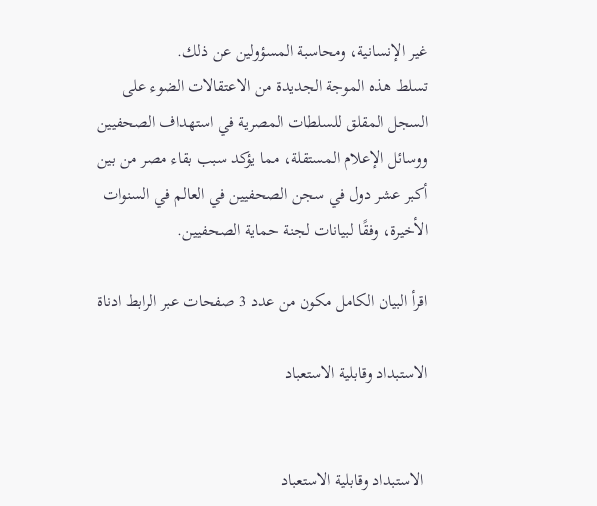غير الإنسانية، ومحاسبة المسؤولين عن ذلك.
تسلط هذه الموجة الجديدة من الاعتقالات الضوء على السجل المقلق للسلطات المصرية في استهداف الصحفيين ووسائل الإعلام المستقلة، مما يؤكد سبب بقاء مصر من بين أكبر عشر دول في سجن الصحفيين في العالم في السنوات الأخيرة، وفقًا لبيانات لجنة حماية الصحفيين.

اقرأ البيان الكامل مكون من عدد 3 صفحات عبر الرابط ادناة

الاستبداد وقابلية الاستعباد


 الاستبداد وقابلية الاستعباد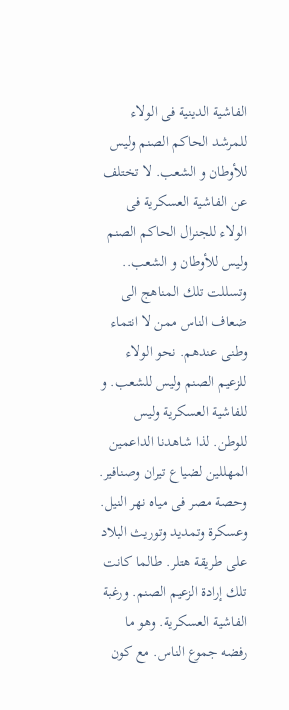الفاشية الدينية فى الولاء للمرشد الحاكم الصنم وليس للأوطان و الشعب. لا تختلف عن الفاشية العسكرية فى الولاء للجنرال الحاكم الصنم وليس للأوطان و الشعب.. وتسللت تلك المناهج الى ضعاف الناس ممن لا انتماء وطنى عندهم. نحو الولاء للزعيم الصنم وليس للشعب. و للفاشية العسكرية وليس للوطن. لذا شاهدنا الداعمين المهللين لضياع تيران وصنافير. وحصة مصر فى مياه نهر النيل. وعسكرة وتمديد وتوريث البلاد على طريقة هتلر. طالما كانت تلك إرادة الزعيم الصنم. ورغبة الفاشية العسكرية. وهو ما رفضه جموع الناس. مع كون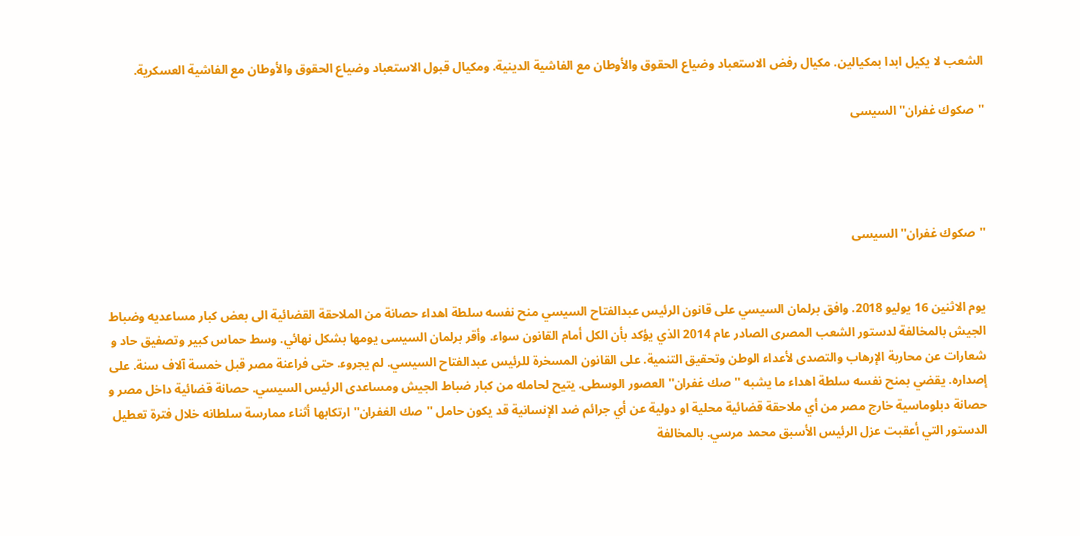الشعب لا يكيل ابدا بمكيالين. مكيال رفض الاستعباد وضياع الحقوق والأوطان مع الفاشية الدينية. ومكيال قبول الاستعباد وضياع الحقوق والأوطان مع الفاشية العسكرية.

''صكوك غفران'' السيسى




''صكوك غفران'' السيسى


يوم الاثنين 16 يوليو 2018. وافق برلمان السيسي على قانون الرئيس عبدالفتاح السيسي منح نفسه سلطة اهداء حصانة من الملاحقة القضائية الى بعض كبار مساعديه وضباط الجيش بالمخالفة لدستور الشعب المصرى الصادر عام 2014 الذي يؤكد بأن الكل أمام القانون سواء. وأقر برلمان السيسى يومها بشكل نهائي. وسط حماس كبير وتصفيق حاد و شعارات عن محاربة الإرهاب والتصدى لأعداء الوطن وتحقيق التنمية. على القانون المسخرة للرئيس عبدالفتاح السيسي. لم يجروء. حتى فراعنة مصر قبل خمسة آلاف سنة. على إصداره. يقضي بمنح نفسه سلطة اهداء ما يشبه ''صك غفران'' العصور الوسطى. يتيح لحامله من كبار ضباط الجيش ومساعدى الرئيس السيسي. حصانة قضائية داخل مصر و حصانة دبلوماسية خارج مصر من أي ملاحقة قضائية محلية او دولية عن أي جرائم ضد الإنسانية قد يكون حامل ''صك الغفران'' ارتكابها أثناء ممارسة سلطانه خلال فترة تعطيل الدستور التي أعقبت عزل الرئيس الأسبق محمد مرسي. بالمخالفة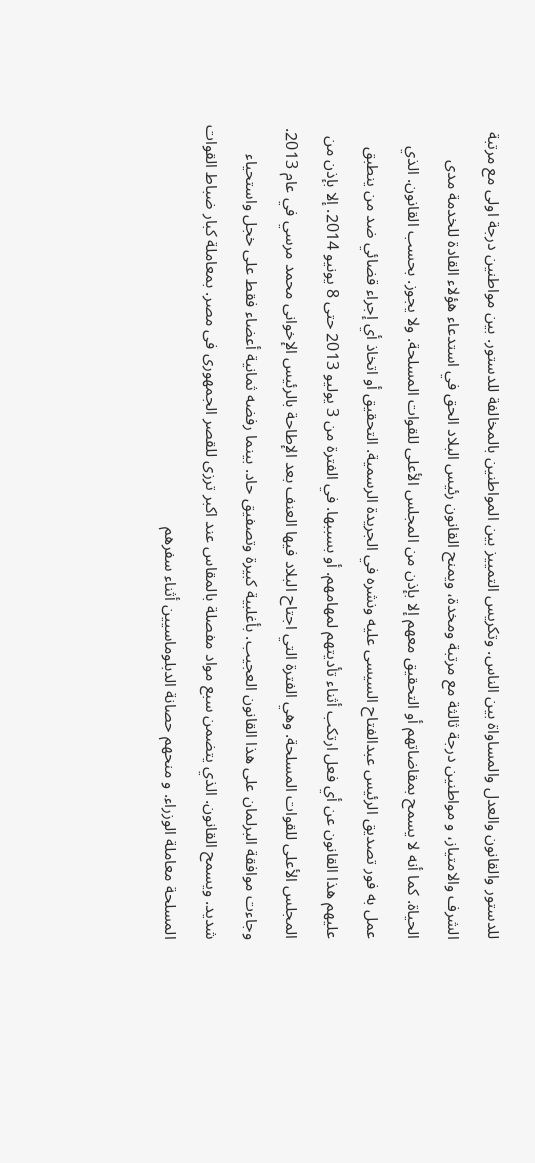للدستور والقانون والعدل والمساواة بين الناس. وتكريس التمييز بين المواطنين بالمخالفة للدستور. بين مواطنين درجة اولى مع مرتبة الشرف والامتياز، و مواطنين درجة ثالثة مع مرتبة ومخدة، ويمنح القانون رئيس البلاد الحق في استدعاء هؤلاء القادة للخدمة مدى الحياة. كما أنه لا يسمح بمقاضاتهم أو التحقيق معهم إلا بإذن من المجلس الأعلى للقوات المسلحة. ولا يجوز. بحسب القانون. الذي عمل به فور تصديق الرئيس عبدالفتاح السيسى عليه ونشره في الجريدة الرسمية. التحقيق أو اتخاذ أي إجراء قضائي ضد من ينطبق عليهم هذا القانون عن أي فعل ارتكب أثناء تأديتهم لمهامهم. أو بسببها. في الفترة من 3 يوليو 2013 حتى 8 يونيو 2014. إلا بإذن من المجلس الأعلى للقوات المسلحة. وهي الفترة التي اجتاح البلاد فيها العنف بعد الإطاحة بالرئيس الإخوانى محمد مرسي في عام 2013. وجاءت موافقة البرلمان على هذا القانون العجيب. بأغلبية كبيرة وتصفيق حاد. بينما رفضه ثمانية أعضاء فقط على خجل واستحياء شديد. ويسمح القانون. الذي يتضمن سبع مواد مفصلة بالمقاس عند اكبر ترزى للقصر الجمهورى فى مصر. بمعاملة كبار ضباط القوات المسلحة معاملة الوزراء. و منحهم حصانة الدبلوماسيين أثناء سفرهم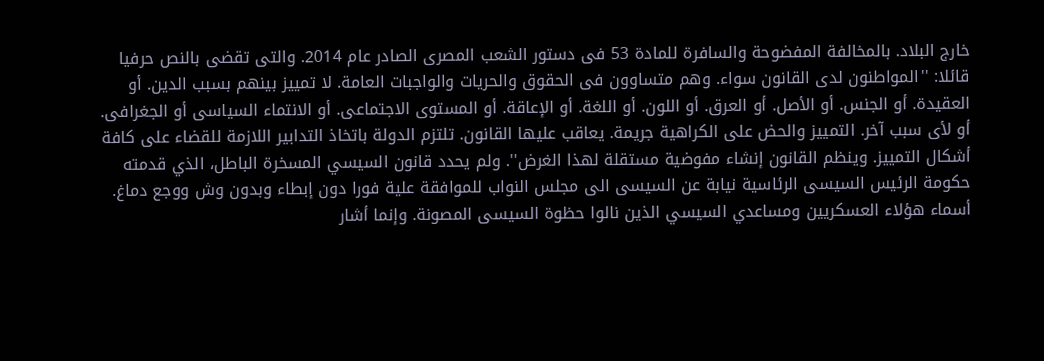خارج البلاد. بالمخالفة المفضوحة والسافرة للمادة 53 فى دستور الشعب المصرى الصادر عام 2014. والتى تقضى بالنص حرفيا قائلا: ''المواطنون لدى القانون سواء. وهم متساوون فى الحقوق والحريات والواجبات العامة. لا تمييز بينهم بسبب الدين. أو العقيدة. أو الجنس. أو الأصل. أو العرق. أو اللون. أو اللغة. أو الإعاقة. أو المستوى الاجتماعى. أو الانتماء السياسى أو الجغرافى. أو لأى سبب آخر. التمييز والحض على الكراهية جريمة. يعاقب عليها القانون. تلتزم الدولة باتخاذ التدابير اللازمة للقضاء على كافة أشكال التمييز. وينظم القانون إنشاء مفوضية مستقلة لهذا الغرض''. ولم يحدد قانون السيسي المسخرة الباطل، الذي قدمته حكومة الرئيس السيسى الرئاسية نيابة عن السيسى الى مجلس النواب للموافقة علية فورا دون إبطاء وبدون وش ووجع دماغ. أسماء هؤلاء العسكريين ومساعدي السيسي الذين نالوا حظوة السيسى المصونة. وإنما أشار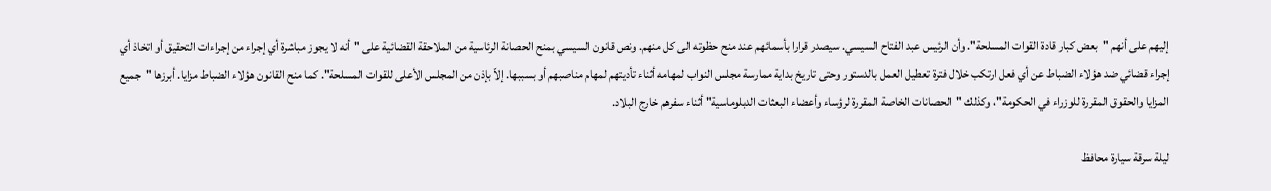إليهم على أنهم "بعض كبار قادة القوات المسلحة". وأن الرئيس عبد الفتاح السيسي. سيصدر قرارا بأسمائهم عند منح حظوته الى كل منهم. ونص قانون السيسي بمنح الحصانة الرئاسية من الملاحقة القضائية على "أنه لا يجوز مباشرة أي إجراء من إجراءات التحقيق أو اتخاذ أي إجراء قضائي ضد هؤلاء الضباط عن أي فعل ارتكب خلال فترة تعطيل العمل بالدستور وحتى تاريخ بداية ممارسة مجلس النواب لمهامه أثناء تأديتهم لمهام مناصبهم أو بسببها. إلاّ بإذن من المجلس الأعلى للقوات المسلحة". كما منح القانون هؤلاء الضباط مزايا. أبرزها "جميع المزايا والحقوق المقررة للوزراء في الحكومة"، وكذلك "الحصانات الخاصة المقررة لرؤساء وأعضاء البعثات الدبلوماسية" أثناء سفرهم خارج البلاد.

ليلة سرقة سيارة محافظ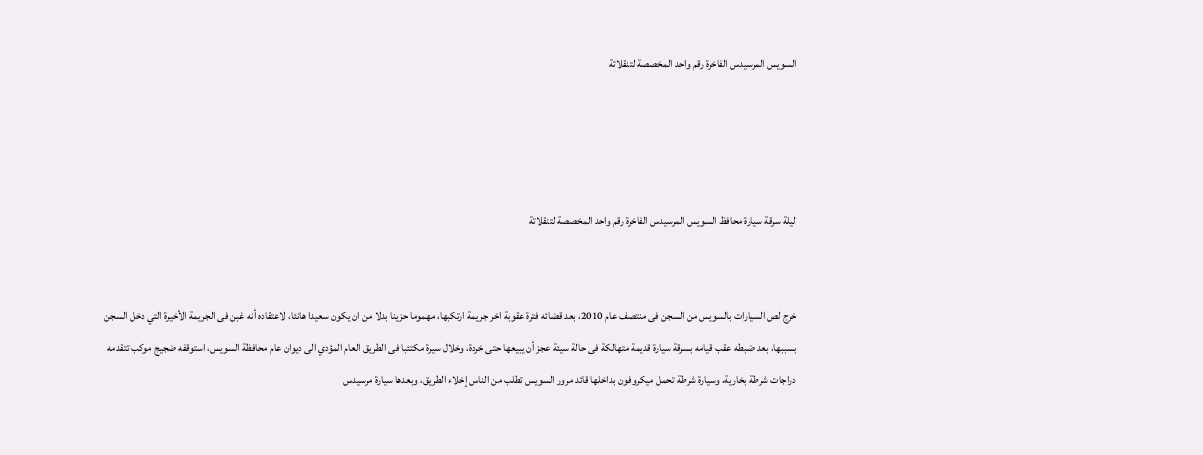السويس المرسيدس الفاخرة رقم واحد المخصصة لتنقلاتة




ليلة سرقة سيارة محافظ السويس المرسيدس الفاخرة رقم واحد المخصصة لتنقلاتة


خرج لص السيارات بالسويس من السجن فى منتصف عام 2010، بعد قضائه فترة عقوبة اخر جريمة ارتكبها، مهموما حزينا بدلا من ان يكون سعيدا هانئا، لاعتقاده أنه غبن فى الجريمة الأخيرة التي دخل السجن بسببها، بعد ضبطه عقب قيامه بسرقة سيارة قديمة متهالكة فى حالة سيئة عجز أن يبيعها حتى خردة، وخلال سيرة مكتئبا فى الطريق العام المؤدي الى ديوان عام محافظة السويس، استوقفه ضجيج موكب تتقدمه دراجات شرطة بخارية، وسيارة شرطة تحمل ميكروفون بداخلها قائد مرور السويس تطلب من الناس إخلاء الطريق، وبعدها سيارة مرسيدس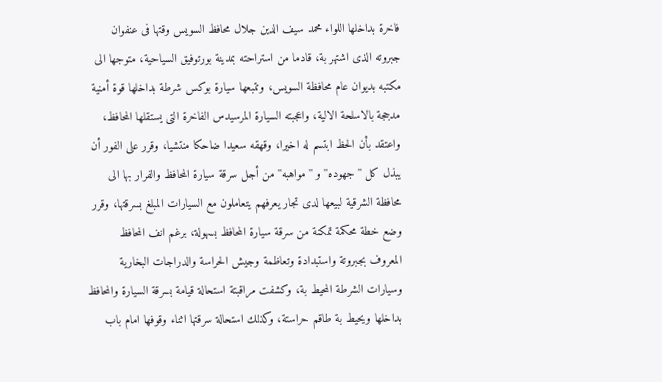فاخرة بداخلها اللواء محمد سيف الدين جلال محافظ السويس وقتها فى عنفوان جبروته الذى اشتهر بة، قادما من استراحته بمدينة بورتوفيق السياحية، متوجها الى مكتبه بديوان عام محافظة السويس، وتتبعها سيارة بوكس شرطة بداخلها قوة أمنية مدججة بالاسلحة الالية، واعجبته السيارة المرسيدس الفاخرة التى يستقلها المحافظ، واعتقد بأن الحظ ابتسم له اخيرا، وقهقه سعيدا ضاحكا منتشيا، وقرر على الفور أن يبذل كل ''جهوده'' و ''مواهبه'' من أجل سرقة سيارة المحافظ والفرار بها الى محافظة الشرقية لبيعها لدى تجار يعرفهم يتعاملون مع السيارات المبلغ بسرقتها، وقرر وضع خطة محكمة تمكنة من سرقة سيارة المحافظ بسهولة، برغم انف المحافظ المعروف بجبروتة واستبدادة وتعاظمة وجيش الحراسة والدراجات البخارية وسيارات الشرطة المحيط بة، وكشفت مراقبتة استحالة قيامة بسرقة السيارة والمحافظ بداخلها ويحيط بة طاقم حراستة، وكذلك استحالة سرقتها اثناء وقوفها امام باب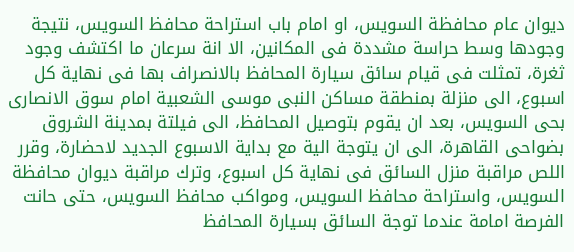ديوان عام محافظة السويس، او امام باب استراحة محافظ السويس، نتيجة وجودها وسط حراسة مشددة فى المكانين، الا انة سرعان ما اكتشف وجود ثغرة، تمثلت فى قيام سائق سيارة المحافظ بالانصراف بها فى نهاية كل اسبوع، الى منزلة بمنطقة مساكن النبى موسى الشعبية امام سوق الانصارى بحى السويس، بعد ان يقوم بتوصيل المحافظ، الى فيلتة بمدينة الشروق بضواحى القاهرة، الى ان يتوجة الية مع بداية الاسبوع الجديد لاحضارة، وقرر اللص مراقبة منزل السائق فى نهاية كل اسبوع، وترك مراقبة ديوان محافظة السويس، واستراحة محافظ السويس، ومواكب محافظ السويس، حتى حانت الفرصة امامة عندما توجة السائق بسيارة المحافظ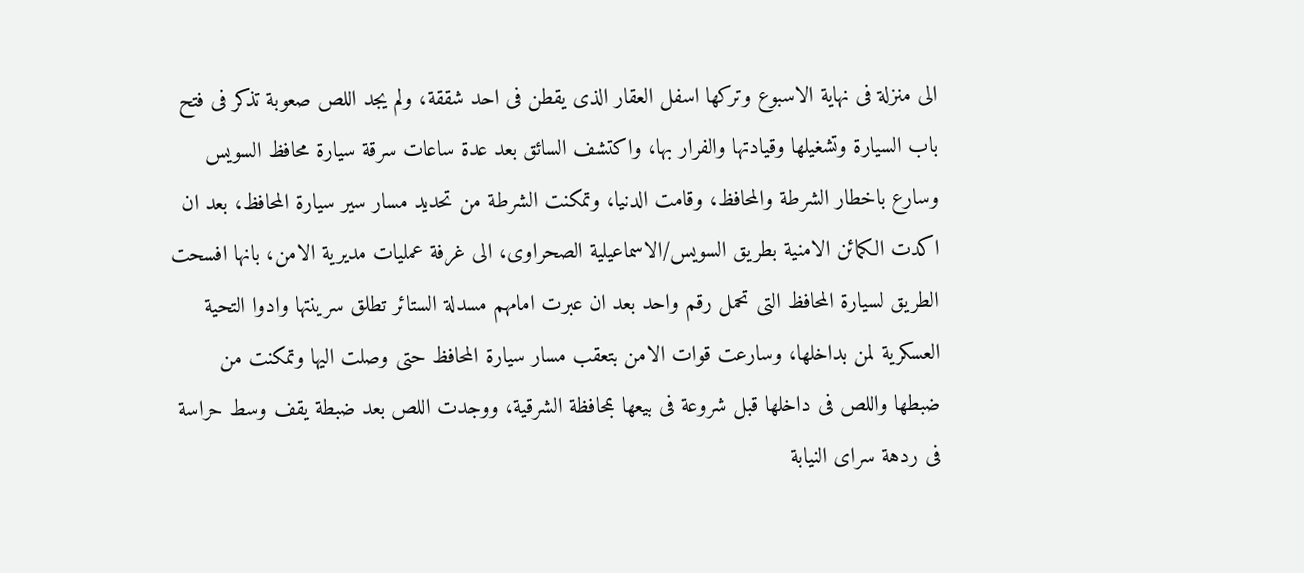الى منزلة فى نهاية الاسبوع وتركها اسفل العقار الذى يقطن فى احد شققة، ولم يجد اللص صعوبة تذكر فى فتح باب السيارة وتشغيلها وقيادتها والفرار بها، واكتشف السائق بعد عدة ساعات سرقة سيارة محافظ السويس وسارع باخطار الشرطة والمحافظ، وقامت الدنيا، وتمكنت الشرطة من تحديد مسار سير سيارة المحافظ، بعد ان اكدت الكمائن الامنية بطريق السويس/الاسماعيلية الصحراوى، الى غرفة عمليات مديرية الامن، بانها افسحت الطريق لسيارة المحافظ التى تحمل رقم واحد بعد ان عبرت امامهم مسدلة الستائر تطلق سرينتها وادوا التحية العسكرية لمن بداخلها، وسارعت قوات الامن بتعقب مسار سيارة المحافظ حتى وصلت اليها وتمكنت من ضبطها واللص فى داخلها قبل شروعة فى بيعها بمحافظة الشرقية، ووجدت اللص بعد ضبطة يقف وسط حراسة فى ردهة سراى النيابة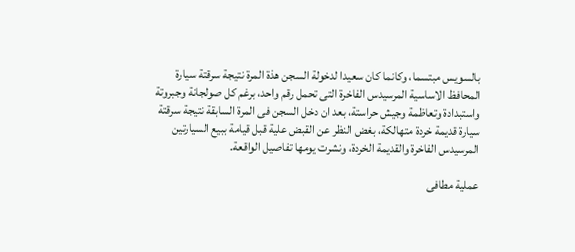بالسويس مبتسما، وكانما كان سعيدا لدخولة السجن هذة المرة نتيجة سرقتة سيارة المحافظ الاساسية المرسيدس الفاخرة التى تحمل رقم واحد، برغم كل صولجانة وجبروتة واستبدادة وتعاظمة وجيش حراستة، بعد ان دخل السجن فى المرة السابقة نتيجة سرقتة سيارة قديمة خردة متهالكة، بغض النظر عن القبض علية قبل قيامة ببيع السيارتين المرسيدس الفاخرة والقديمة الخردة، ونشرت يومها تفاصيل الواقعة.

عملية مطافى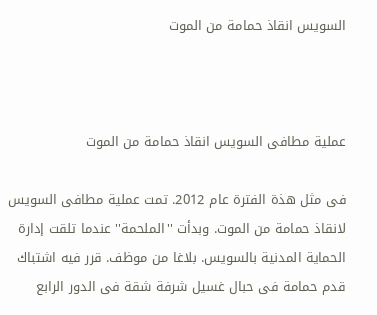السويس انقاذ حمامة من الموت



عملية مطافى السويس انقاذ حمامة من الموت

فى مثل هذة الفترة عام 2012. تمت عملية مطافى السويس لانقاذ حمامة من الموت. وبدأت ''الملحمة'' عندما تلقت إدارة الحماية المدنية بالسويس. بلاغا من موظف. قرر فيه اشتباك قدم حمامة فى حبال غسيل شرفة شقة فى الدور الرابع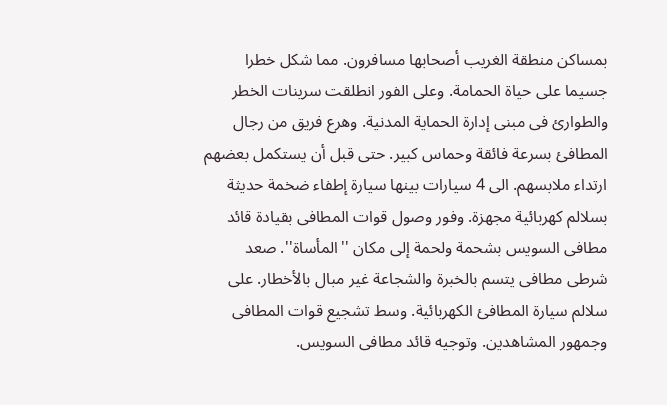بمساكن منطقة الغريب أصحابها مسافرون. مما شكل خطرا جسيما على حياة الحمامة. وعلى الفور انطلقت سرينات الخطر والطوارئ فى مبنى إدارة الحماية المدنية. وهرع فريق من رجال المطافئ بسرعة فائقة وحماس كبير. حتى قبل أن يستكمل بعضهم ارتداء ملابسهم. الى 4 سيارات بينها سيارة إطفاء ضخمة حديثة بسلالم كهربائية مجهزة. وفور وصول قوات المطافى بقيادة قائد مطافى السويس بشحمة ولحمة إلى مكان ''المأساة''. صعد شرطى مطافى يتسم بالخبرة والشجاعة غير مبال بالأخطار. على سلالم سيارة المطافئ الكهربائية. وسط تشجيع قوات المطافى وجمهور المشاهدين. وتوجيه قائد مطافى السويس.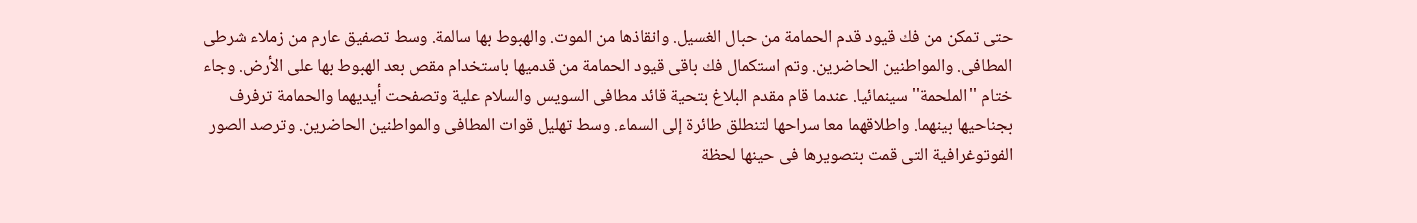حتى تمكن من فك قيود قدم الحمامة من حبال الغسيل. وانقاذها من الموت. والهبوط بها سالمة. وسط تصفيق عارم من زملاء شرطى المطافى. والمواطنين الحاضرين. وتم استكمال فك باقى قيود الحمامة من قدميها باستخدام مقص بعد الهبوط بها على الأرض. وجاء ختام ''الملحمة'' سينمائيا. عندما قام مقدم البلاغ بتحية قائد مطافى السويس والسلام علية وتصفحت أيديهما والحمامة ترفرف بجناحيها بينهما. واطلاقهما معا سراحها لتنطلق طائرة إلى السماء. وسط تهليل قوات المطافى والمواطنين الحاضرين. وترصد الصور الفوتوغرافية التى قمت بتصويرها فى حينها لحظة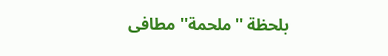بلحظة ''ملحمة'' مطافى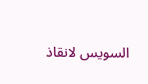السويس لانقاذ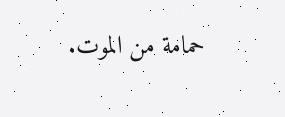حمامة من الموت.